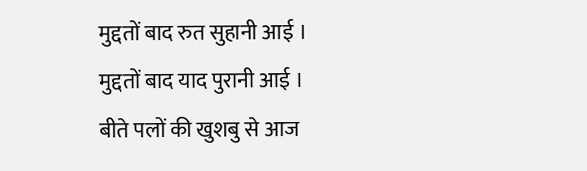मुद्दतों बाद रुत सुहानी आई ।
मुद्दतों बाद याद पुरानी आई ।
बीते पलों की खुशबु से आज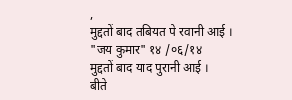,
मुद्दतों बाद तबियत पे रवानी आई ।
"जय कुमार" १४ /०६/१४
मुद्दतों बाद याद पुरानी आई ।
बीते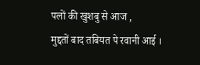पलों की खुशबु से आज ,
मुद्दतों बाद तबियत पे रवानी आई ।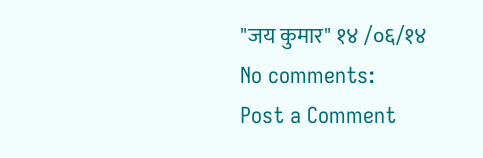"जय कुमार" १४ /०६/१४
No comments:
Post a Comment